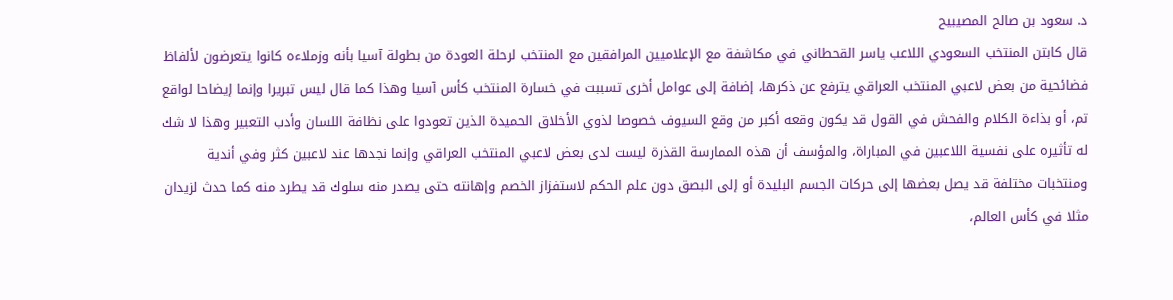د. سعود بن صالح المصيبيح
قال كابتن المنتخب السعودي اللاعب ياسر القحطاني في مكاشفة مع الإعلاميين المرافقين مع المنتخب لرحلة العودة من بطولة آسيا بأنه وزملاءه كانوا يتعرضون لألفاظ فضائحية من بعض لاعبي المنتخب العراقي يترفع عن ذكرها، إضافة إلى عوامل أخرى تسببت في خسارة المنتخب كأس آسيا وهذا كما قال ليس تبريرا وإنما إيضاحا لواقع تم، أو بذاءة الكلام والفحش في القول قد يكون وقعه أكبر من وقع السيوف خصوصا لذوي الأخلاق الحميدة الذين تعودوا على نظافة اللسان وأدب التعبير وهذا لا شك له تأثيره على نفسية اللاعبين في المباراة، والمؤسف أن هذه الممارسة القذرة ليست لدى بعض لاعبي المنتخب العراقي وإنما نجدها عند لاعبين كثر وفي أندية ومنتخبات مختلفة قد يصل بعضها إلى حركات الجسم البليدة أو إلى البصق دون علم الحكم لاستفزاز الخصم وإهانته حتى يصدر منه سلوك قد يطرد منه كما حدث لزيدان مثلا في كأس العالم،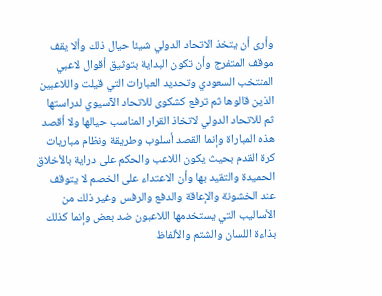وأرى أن يتخذ الاتحاد الدولي شيئا حيال ذلك وألا يقف موقف المتفرج وأن تكون البداية بتوثيق أقوال لاعبي المنتخب السعودي وتحديد العبارات التي قيلت واللاعبين الذين قالوها ثم ترفع كشكوى للاتحاد الآسيوي لدراستها ثم للاتحاد الدولي لاتخاذ القرار المناسب حيالها ولا أقصد هذه المباراة وإنما القصد أسلوب وطريقة ونظام مباريات كرة القدم بحيث يكون اللاعب والحكم على دراية بالأخلاق الحميدة والتقيد بها وأن الاعتداء على الخصم لا يتوقف عند الخشونة والإعاقة والدفع والرفس وغير ذلك من الأساليب التي يستخدمها اللاعبون ضد بعض وإنما كذلك بذاءة اللسان والشتم والألفاظ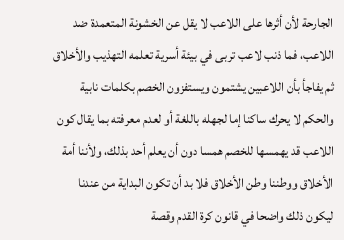الجارحة لأن أثرها على اللاعب لا يقل عن الخشونة المتعمدة ضد اللاعب، فما ذنب لاعب تربى في بيئة أسرية تعلمه التهذيب والأخلاق ثم يفاجأ بأن اللاعبين يشتمون ويستفزون الخصم بكلمات نابية والحكم لا يحرك ساكنا إما لجهله باللغة أو لعدم معرفته بما يقال كون اللاعب قد يهمسها للخصم همسا دون أن يعلم أحد بذلك، ولأننا أمة الأخلاق ووطننا وطن الأخلاق فلا بد أن تكون البداية من عندنا ليكون ذلك واضحا في قانون كرة القدم وقصة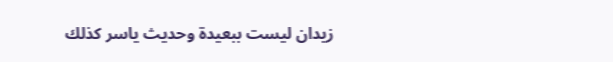زيدان ليست ببعيدة وحديث ياسر كذلك